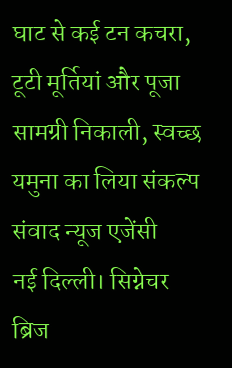घाट से कई टन कचरा, टूटी मूर्तियां और पूजा सामग्री निकाली, स्वच्छ यमुना का लिया संकल्प
संवाद न्यूज एजेंसी
नई दिल्ली। सिग्नेचर ब्रिज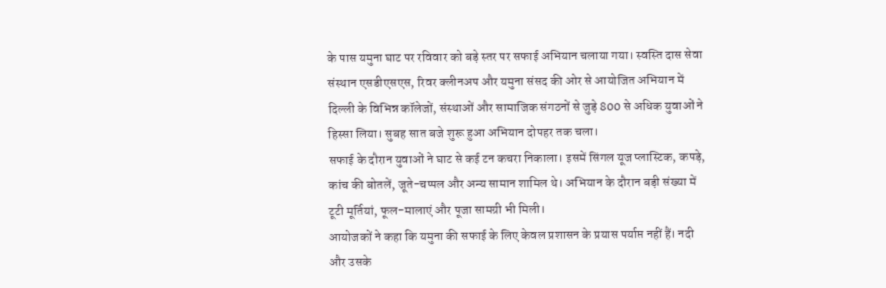के पास यमुना घाट पर रविवार को बड़े स्तर पर सफाई अभियान चलाया गया। स्वस्ति दास सेवा संस्थान एसडीएसएस, रिवर क्लीनअप और यमुना संसद की ओर से आयोजित अभियान में दिल्ली के विभिन्न कॉलेजों, संस्थाओं और सामाजिक संगठनों से जुड़े 800 से अधिक युवाओं ने हिस्सा लिया। सुबह सात बजे शुरू हुआ अभियान दोपहर तक चला।
सफाई के दौरान युवाओं ने घाट से कई टन कचरा निकाला। इसमें सिंगल यूज प्लास्टिक, कपड़े, कांच की बोतलें, जूते-चप्पल और अन्य सामान शामिल थे। अभियान के दौरान बड़ी संख्या में टूटी मूर्तियां, फूल-मालाएं और पूजा सामग्री भी मिली।
आयोजकों ने कहा कि यमुना की सफाई के लिए केवल प्रशासन के प्रयास पर्याप्त नहीं हैं। नदी और उसके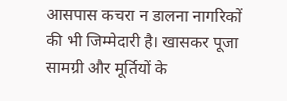आसपास कचरा न डालना नागरिकों की भी जिम्मेदारी है। खासकर पूजा सामग्री और मूर्तियों के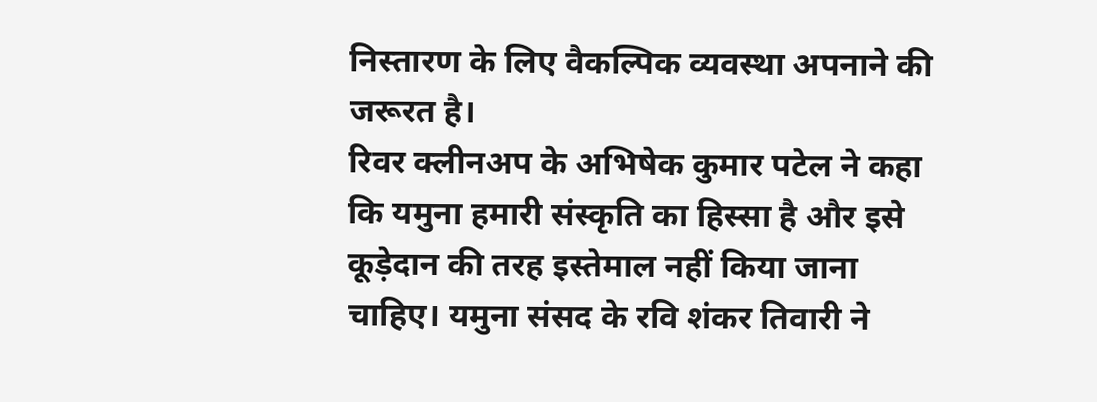निस्तारण के लिए वैकल्पिक व्यवस्था अपनाने की जरूरत है।
रिवर क्लीनअप के अभिषेक कुमार पटेल ने कहा कि यमुना हमारी संस्कृति का हिस्सा है और इसे कूड़ेदान की तरह इस्तेमाल नहीं किया जाना चाहिए। यमुना संसद के रवि शंकर तिवारी ने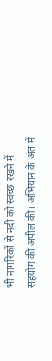भी नागरिकों से नदी को स्वच्छ रखने में सहयोग की अपील की। अभियान के अंत में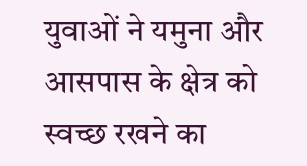युवाओं ने यमुना और आसपास के क्षेत्र को स्वच्छ रखने का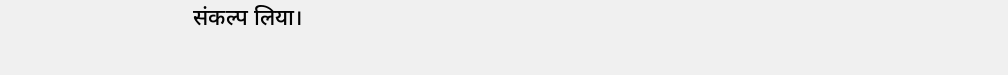संकल्प लिया।